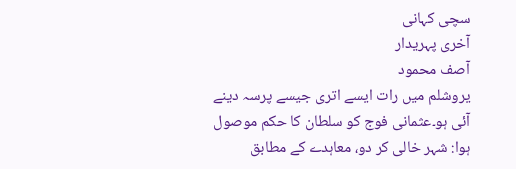سچی كہانی
آخری پہریدار
آصف محمود
یروشلم میں رات ایسے اتری جیسے پرسہ دینے آئی ہو۔عثمانی فوج کو سلطان کا حکم موصول ہوا: شہر خالی کر دو، معاہدے کے مطابق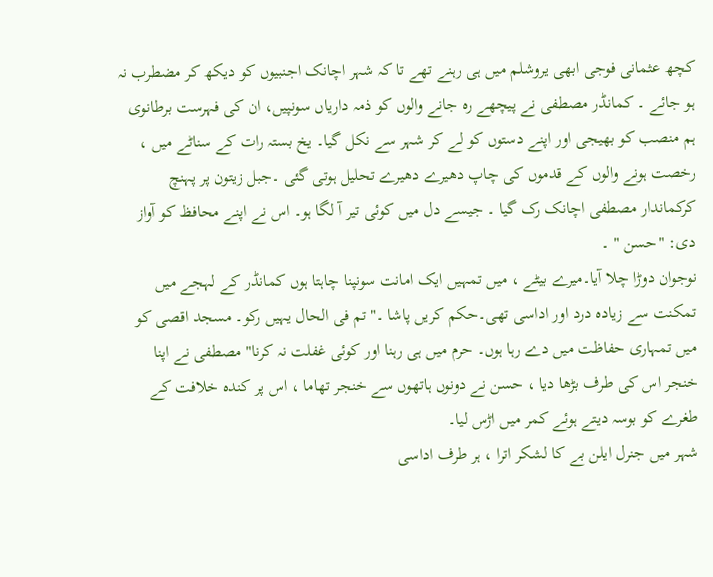کچھ عثمانی فوجی ابھی یروشلم میں ہی رہنے تھے تا کہ شہر اچانک اجنبیوں کو دیکھ کر مضطرب نہ ہو جائے ۔ کمانڈر مصطفی نے پیچھے رہ جانے والوں کو ذمہ داریاں سونپیں، ان کی فہرست برطانوی ہم منصب کو بھیجی اور اپنے دستوں کو لے کر شہر سے نکل گیا۔ یخ بستہ رات کے سناٹے میں ، رخصت ہونے والوں کے قدموں کی چاپ دھیرے دھیرے تحليل ہوتی گئی ۔جبل زیتون پر پہنچ کرکماندار مصطفی اچانک رک گیا ۔ جیسے دل میں کوئی تیر آ لگا ہو۔ اس نے اپنے محافظ کو آواز دی: "حسن " ۔
نوجوان دوڑا چلا آیا۔میرے بیٹے ، میں تمہیں ایک امانت سونپنا چاہتا ہوں کمانڈر کے لہجے میں تمکنت سے زیادہ درد اور اداسی تھی۔حکم کریں پاشا ۔"تم فی الحال یہیں رکو۔ مسجد اقصی کو میں تمہاری حفاظت میں دے رہا ہوں۔ حرم میں ہی رہنا اور کوئی غفلت نہ کرنا" مصطفی نے اپنا خنجر اس کی طرف بڑھا دیا ، حسن نے دونوں ہاتھوں سے خنجر تھاما ، اس پر کندہ خلافت کے طغرے کو بوسہ دیتے ہوئے کمر میں اڑس لیا۔
شہر میں جنرل ایلن بے کا لشکر اترا ، ہر طرف اداسی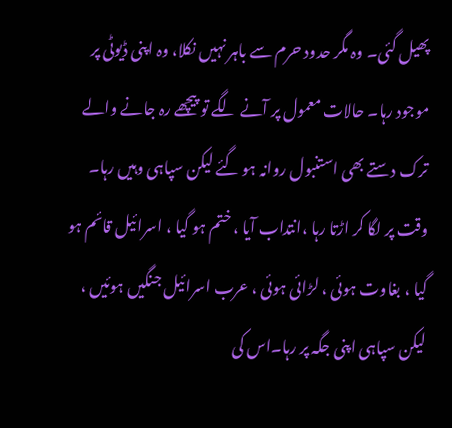پھيل گئی۔ وہ مگر حدود حرم سے باہر نہیں نکلا، وہ اپنی ڈیوٹی پر موجود رہا۔ حالات معمول پر آنے لگے تو پیچھے رہ جانے والے ترک دستے بھی استنبول روانہ ہو گئے لیکن سپاہی وہیں رہا۔
وقت پر لگا کر اڑتا رہا ،انتداب آیا ، ختم ہو گیا ، اسرائیل قائم ہو گیا ، بغاوت ہوئی ، لڑائی ہوئی ، عرب اسرائیل جنگیں ہوئیں ، لیکن سپاہی اپنی جگہ پر رہا۔اس کی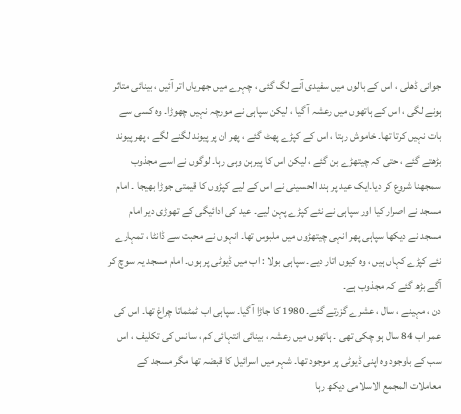جوانی ڈھلی ، اس کے بالوں میں سفیدی آنے لگ گئی ، چہرے میں جھریاں اتر آئیں ، بینائی متاثر ہونے لگی ، اس کے ہاتھوں میں رعشہ آ گیا ، لیکن سپاہی نے مورچہ نہیں چھوڑا۔ وہ کسی سے بات نہیں کرتا تھا۔ خاموش رہتا ، اس کے کپڑے پھٹ گئے ، پھر ان پر پیوند لگنے لگے ، پھر پیوند بڑھتے گئے ، حتی کہ چیتھڑے بن گئے ، لیکن اس کا پیرہن وہی رہا۔ لوگوں نے اسے مجذوب سمجھنا شروع کر دیا۔ایک عید پر ہند الحسینی نے اس کے لیے کپڑوں کا قیمتی جوڑا بھیجا ۔ امام مسجد نے اصرار کیا اور سپاہی نے نئے کپڑے پہن لیے۔ عید کی ادائیگی کے تھوڑی دیر امام مسجد نے دیکھا سپاہی پھر انہی چیتھڑوں میں ملبوس تھا۔ انہوں نے محبت سے ڈانٹا ، تمہارے نئے کپڑے کہاں ہیں ، وہ کیوں اتار دیے۔ سپاہی بولا : اب میں ڈیوٹی پر ہوں۔ امام مسجد یہ سوچ کر آگے بڑھ گئے کہ مجذوب ہے۔
دن ، مہینے ، سال ، عشرے گزرتے گئے۔ 1980 کا جاڑا آ گیا۔ سپاہی اب ٹمٹماتا چراغ تھا۔ اس کی عمر اب 84 سال ہو چکی تھی ۔ ہاتھوں میں رعشہ ، بینائی انتہائی کم ، سانس کی تکلیف ، اس سب کے باوجود وہ اپنی ڈیوٹی پر موجود تھا۔ شہر میں اسرائیل کا قبضہ تھا مگر مسجد کے معاملات المجمع الاسلامی دیکھ رہا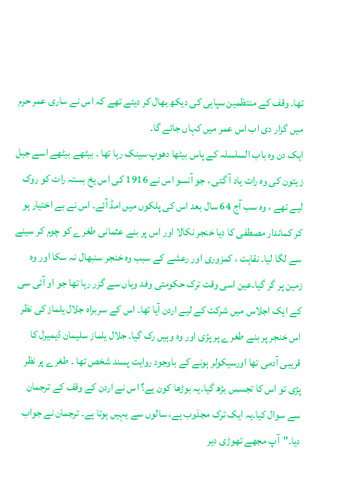تھا۔ وقف کے منتظمین سپاہی کی دیکھ بھال کر دیتے تھے کہ اس نے ساری عمر حرم میں گزار دی اب اس عمر میں کہاں جائے گا۔
ایک دن وہ باب السلسلہ کے پاس بیٹھا دھوپ سینک رہا تھا ۔ بیٹھے بیٹھے اسے جبل زیتون کی وہ رات یاد آ گئی ، جو آنسو اس نے 1916 کی اس یخ بستہ رات کو روک لیے تھے ، وہ سب آج 64 سال بعد اس کی پلکوں میں امڈ آئے۔ اس نے بے اختیار ہو کر کماندار مصطفی کا دیا خنجر نکالا اور اس پر بنے عثمانی طغرے کو چوم کر سینے سے لگا لیا۔ نقاہت ، کمزوری اور رعشے کے سبب وہ خنجر سنبھال نہ سکا اور وہ زمین پر گر گیا۔عین اسی وقت ترک حکومتی وفد وہاں سے گزر رہا تھا جو او آئی سی کے ایک اجلاس میں شرکت کے لیے اردن آیا تھا۔ اس کے سربراہ جلال یلماز کی نظر اس خنجر پر بنے طغرے پر پڑی اور وہ وہیں رک گیا۔ جلال یلماز سلیمان ڈیمیرل کا قریبی آدمی تھا اورسیکولر ہونے کے باوجود روایت پسند شخص تھا ۔ طغرے پر نظر پڑی تو اس کا تجسس بڑھ گیا۔یہ بوڑھا کون ہے؟ اس نے اردن کے وقف کے ترجمان سے سوال کیا۔یہ ایک ترک مجذوب ہے، سالوں سے یہیں ہوتا ہے۔ ترجمان نے جواب دیا۔"آپ مجھے تھوڑی دیر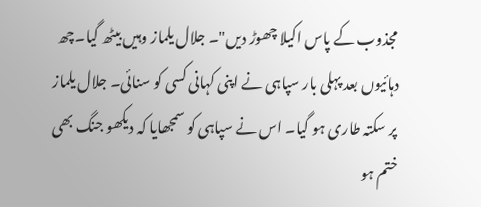مجذوب کے پاس اکیلا چھوڑ دیں"۔ جلال یلماز وہیں بیٹھ گیا۔چھ دہائیوں بعد پہلی بار سپاہی نے اپنی کہانی کسی کو سنائی۔ جلال یلماز پر سکتہ طاری ہو گیا۔ اس نے سپاہی کو سمجھایا کہ دیکھو جنگ بھی ختم ہو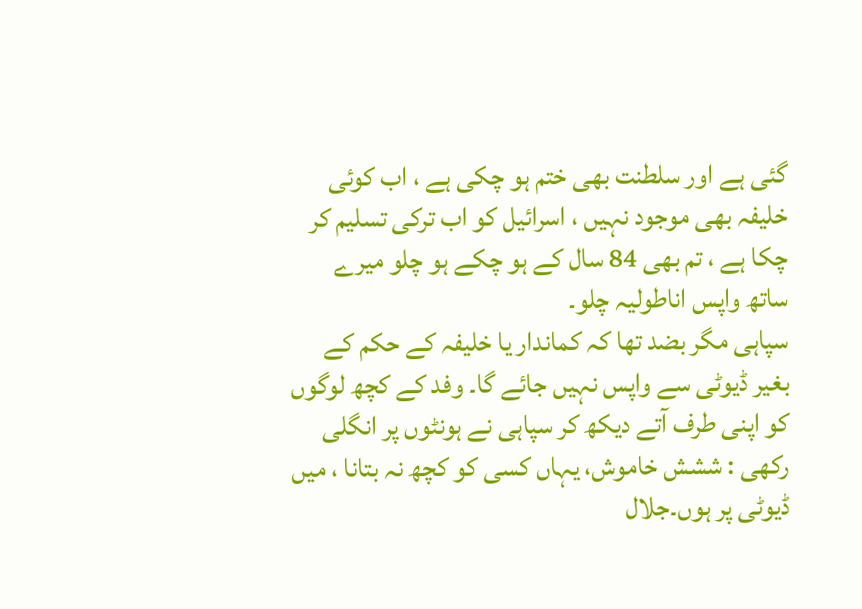گئی ہے اور سلطنت بھی ختم ہو چکی ہے ، اب کوئی خلیفہ بھی موجود نہیں ، اسرائیل کو اب ترکی تسلیم کر چکا ہے ، تم بھی 84 سال کے ہو چکے ہو چلو میرے ساتھ واپس اناطولیہ چلو۔
سپاہی مگر بضد تھا کہ کماندار یا خلیفہ کے حکم کے بغیر ڈیوٹی سے واپس نہیں جائے گا۔ وفد کے کچھ لوگوں کو اپنی طرف آتے دیکھ کر سپاہی نے ہونٹوں پر انگلی رکھی : ششش خاموش، یہاں کسی کو کچھ نہ بتانا ، میں ڈیوٹی پر ہوں۔جلال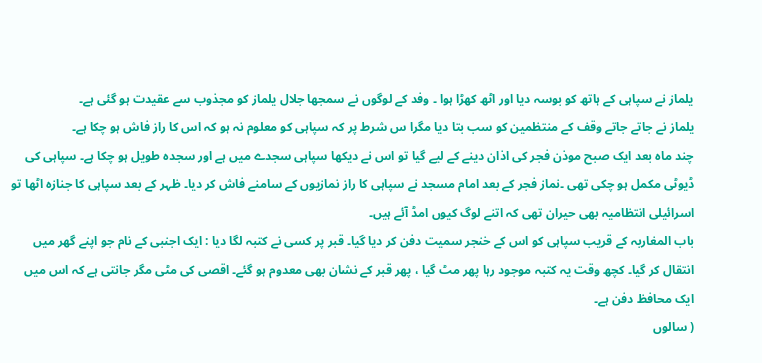یلماز نے سپاہی کے ہاتھ کو بوسہ دیا اور اٹھ کھڑا ہوا ۔ وفد کے لوگوں نے سمجھا جلال یلماز کو مجذوب سے عقیدت ہو گئی ہے۔
یلماز نے جاتے جاتے وقف کے منتظمین کو سب بتا دیا مگرا س شرط پر کہ سپاہی کو معلوم نہ ہو كہ اس کا راز فاش ہو چکا ہے۔
چند ماہ بعد ایک صبح موذن فجر کی اذان دینے کے لیے گیا تو اس نے دیکھا سپاہی سجدے میں ہے اور سجدہ طویل ہو چکا ہے۔ سپاہی کی ڈیوٹی مکمل ہو چکی تھی ۔نماز فجر کے بعد امام مسجد نے سپاہی کا راز نمازیوں کے سامنے فاش کر دیا۔ ظہر کے بعد سپاہی کا جنازہ اٹھا تو اسرائیلی انتظامیہ بھی حیران تھی کہ اتنے لوگ کیوں امڈ آئے ہیں۔
باب المغاربہ کے قریب سپاہی کو اس کے خنجر سمیت دفن کر دیا گیا۔ قبر پر کسی نے کتبہ لگا دیا : ایک اجنبی کے نام جو اپنے گھر میں انتقال کر گیا۔ کچھ وقت یہ کتبہ موجود رہا پھر مٹ گیا ، پھر قبر کے نشان بھی معدوم ہو گئے۔ اقصی کی مٹی مگر جانتی ہے کہ اس میں ایک محافظ دفن ہے۔
( سالوں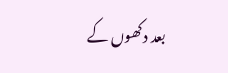بعد دکھوں کے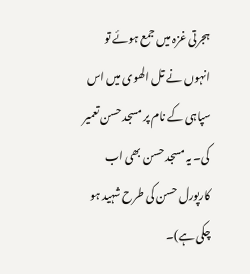ہجرتی غزہ میں جمع ہوئے تو انہوں نے تل الھوی میں اس سپاہی کے نام پر مسجد حسن تعمیر کی۔ یہ مسجد حسن بھی اب کارپورل حسن کی طرح شہید ہو چکی ہے)۔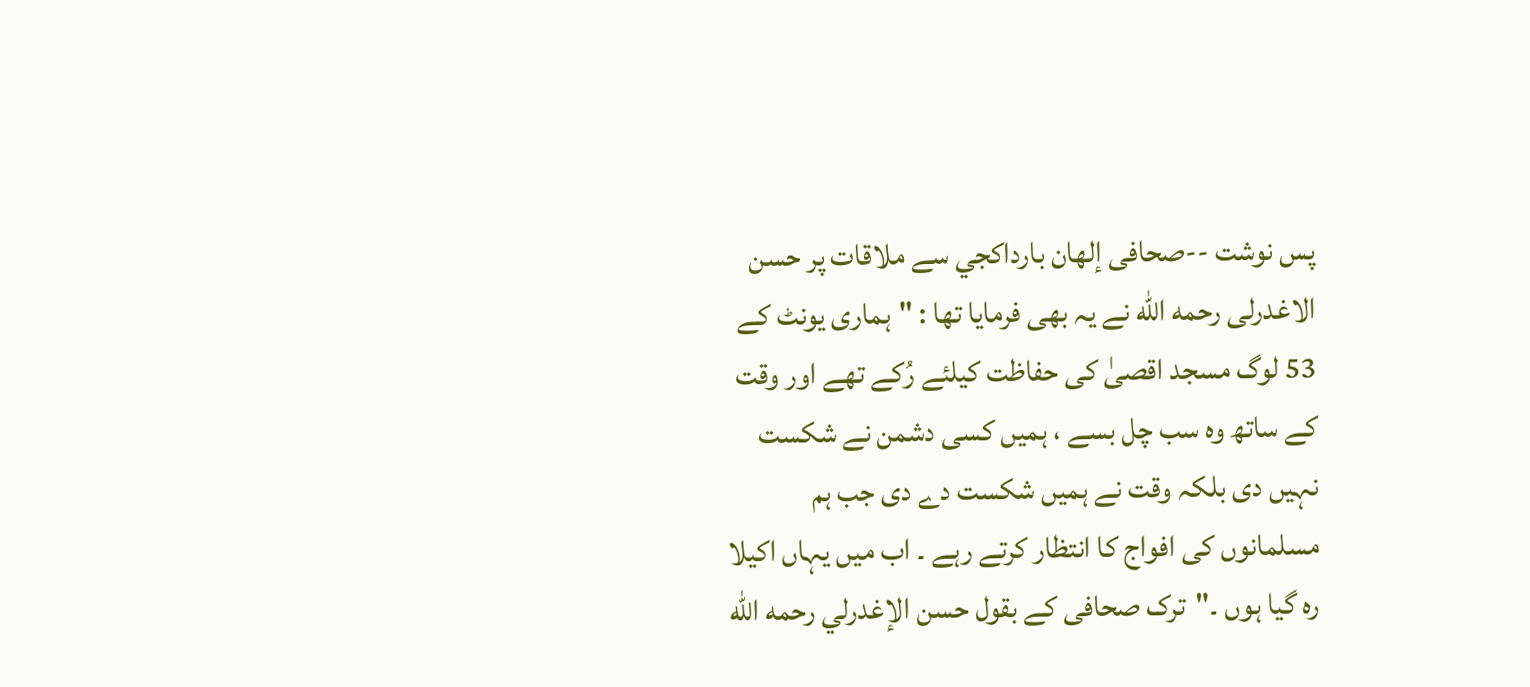پس نوشت --صحافی إلهان بارداكجي سے ملاقات پر حسن الاغدرلی رحمه الله نے یہ بھی فرمایا تھا : "ہماری یونٹ کے 53 لوگ مسجد اقصیٰ کی حفاظت کیلئے رُکے تھے اور وقت کے ساتھ وہ سب چل بسے ، ہمیں کسی دشمن نے شکست نہیں دی بلکہ وقت نے ہمیں شکست دے دی جب ہم مسلمانوں کی افواج کا انتظار کرتے رہے ۔ اب میں یہاں اکیلا رہ گیا ہوں ۔"ترک صحافی کے بقول حسن الإغدرلي رحمه الله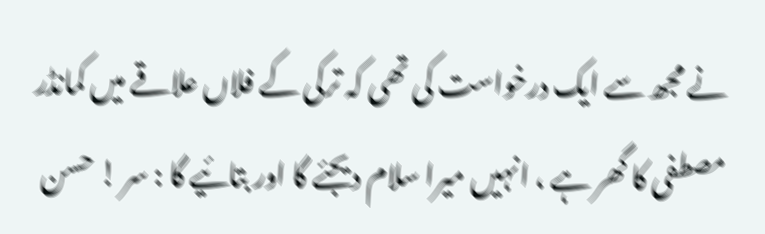نے مجھ سے ایک درخواست کی تھی کہ ترکی کے فلاں علاقے میں کمانڈر مصطفی کا گھر ہے ، انہیں میرا سلام دیجئے گا اور بتائیے گا : سر ! حسن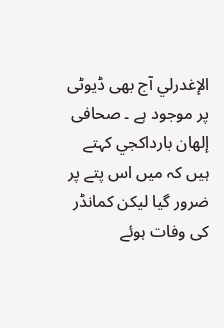الإغدرلي آج بھی ڈیوٹی پر موجود ہے ۔ صحافی إلهان بارداكجي کہتے ہیں کہ میں اس پتے پر ضرور گیا لیکن کمانڈر کی وفات ہوئے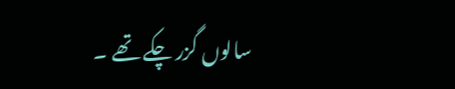سالوں گزر چکے تھے ۔